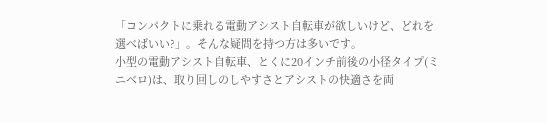「コンパクトに乗れる電動アシスト自転車が欲しいけど、どれを選べばいい?」。そんな疑問を持つ方は多いです。
小型の電動アシスト自転車、とくに20インチ前後の小径タイプ(ミニベロ)は、取り回しのしやすさとアシストの快適さを両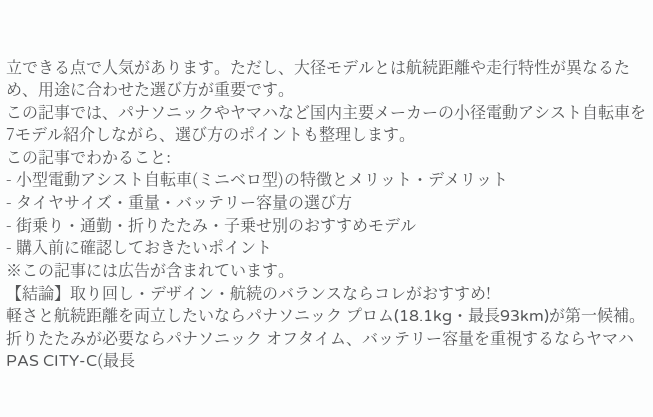立できる点で人気があります。ただし、大径モデルとは航続距離や走行特性が異なるため、用途に合わせた選び方が重要です。
この記事では、パナソニックやヤマハなど国内主要メーカーの小径電動アシスト自転車を7モデル紹介しながら、選び方のポイントも整理します。
この記事でわかること:
- 小型電動アシスト自転車(ミニベロ型)の特徴とメリット・デメリット
- タイヤサイズ・重量・バッテリー容量の選び方
- 街乗り・通勤・折りたたみ・子乗せ別のおすすめモデル
- 購入前に確認しておきたいポイント
※この記事には広告が含まれています。
【結論】取り回し・デザイン・航続のバランスならコレがおすすめ!
軽さと航続距離を両立したいならパナソニック プロム(18.1kg・最長93km)が第一候補。折りたたみが必要ならパナソニック オフタイム、バッテリー容量を重視するならヤマハ PAS CITY-C(最長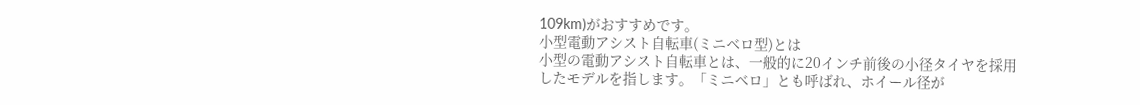109km)がおすすめです。
小型電動アシスト自転車(ミニベロ型)とは
小型の電動アシスト自転車とは、一般的に20インチ前後の小径タイヤを採用したモデルを指します。「ミニベロ」とも呼ばれ、ホイール径が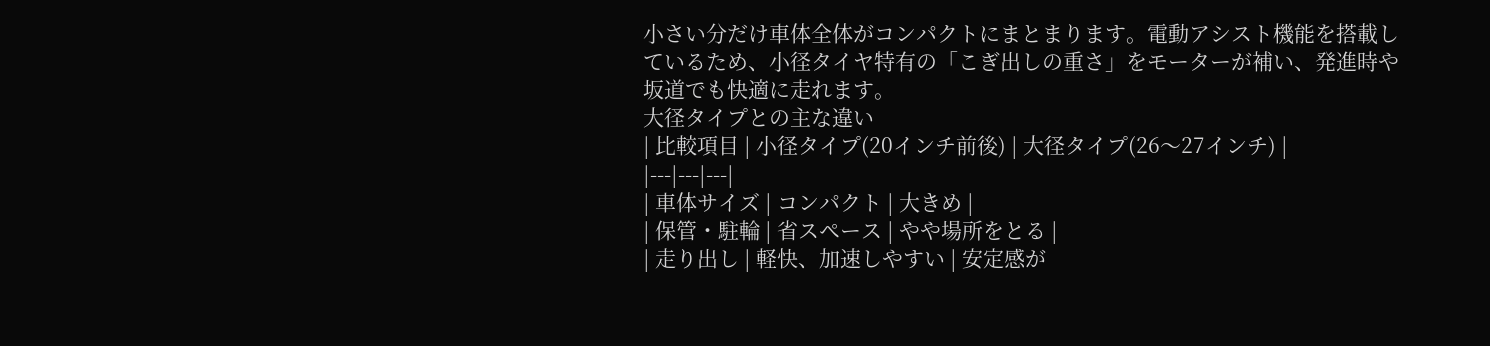小さい分だけ車体全体がコンパクトにまとまります。電動アシスト機能を搭載しているため、小径タイヤ特有の「こぎ出しの重さ」をモーターが補い、発進時や坂道でも快適に走れます。
大径タイプとの主な違い
| 比較項目 | 小径タイプ(20インチ前後) | 大径タイプ(26〜27インチ) |
|---|---|---|
| 車体サイズ | コンパクト | 大きめ |
| 保管・駐輪 | 省スペース | やや場所をとる |
| 走り出し | 軽快、加速しやすい | 安定感が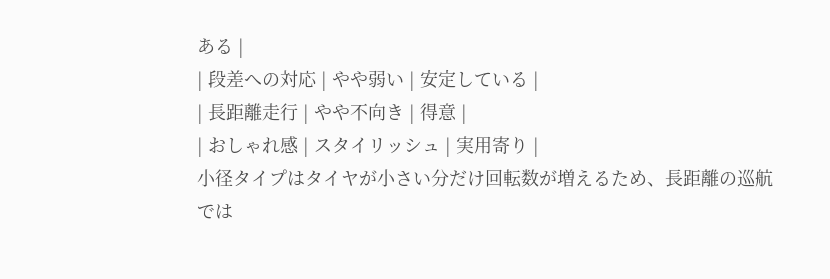ある |
| 段差への対応 | やや弱い | 安定している |
| 長距離走行 | やや不向き | 得意 |
| おしゃれ感 | スタイリッシュ | 実用寄り |
小径タイプはタイヤが小さい分だけ回転数が増えるため、長距離の巡航では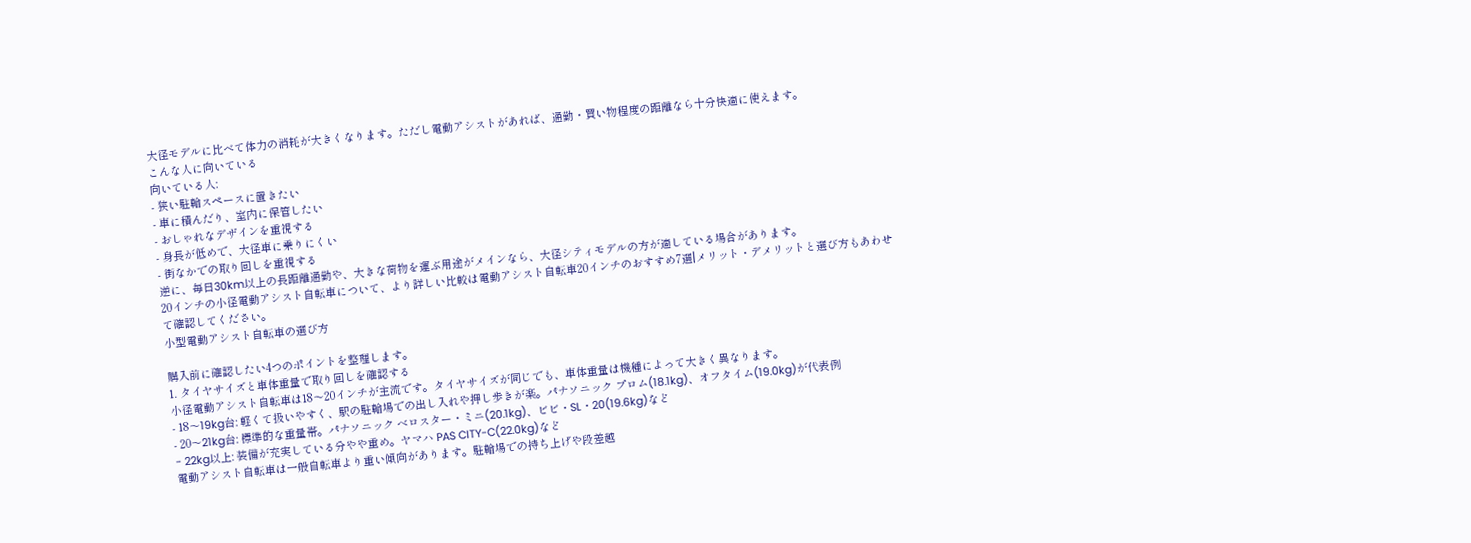大径モデルに比べて体力の消耗が大きくなります。ただし電動アシストがあれば、通勤・買い物程度の距離なら十分快適に使えます。
こんな人に向いている
向いている人:
- 狭い駐輪スペースに置きたい
- 車に積んだり、室内に保管したい
- おしゃれなデザインを重視する
- 身長が低めで、大径車に乗りにくい
- 街なかでの取り回しを重視する
逆に、毎日30km以上の長距離通勤や、大きな荷物を運ぶ用途がメインなら、大径シティモデルの方が適している場合があります。
20インチの小径電動アシスト自転車について、より詳しい比較は電動アシスト自転車20インチのおすすめ7選|メリット・デメリットと選び方もあわせて確認してください。
小型電動アシスト自転車の選び方

購入前に確認したい4つのポイントを整理します。
1. タイヤサイズと車体重量で取り回しを確認する
小径電動アシスト自転車は18〜20インチが主流です。タイヤサイズが同じでも、車体重量は機種によって大きく異なります。
- 18〜19kg台: 軽くて扱いやすく、駅の駐輪場での出し入れや押し歩きが楽。パナソニック プロム(18.1kg)、オフタイム(19.0kg)が代表例
- 20〜21kg台: 標準的な重量帯。パナソニック ベロスター・ミニ(20.1kg)、ビビ・SL・20(19.6kg)など
- 22kg以上: 装備が充実している分やや重め。ヤマハ PAS CITY-C(22.0kg)など
電動アシスト自転車は一般自転車より重い傾向があります。駐輪場での持ち上げや段差越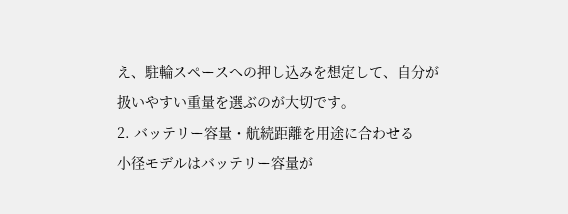え、駐輪スペースへの押し込みを想定して、自分が扱いやすい重量を選ぶのが大切です。
2. バッテリー容量・航続距離を用途に合わせる
小径モデルはバッテリー容量が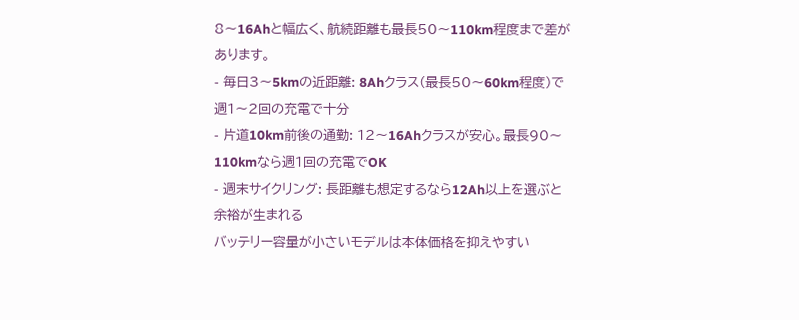8〜16Ahと幅広く、航続距離も最長50〜110km程度まで差があります。
- 毎日3〜5kmの近距離: 8Ahクラス(最長50〜60km程度)で週1〜2回の充電で十分
- 片道10km前後の通勤: 12〜16Ahクラスが安心。最長90〜110kmなら週1回の充電でOK
- 週末サイクリング: 長距離も想定するなら12Ah以上を選ぶと余裕が生まれる
バッテリー容量が小さいモデルは本体価格を抑えやすい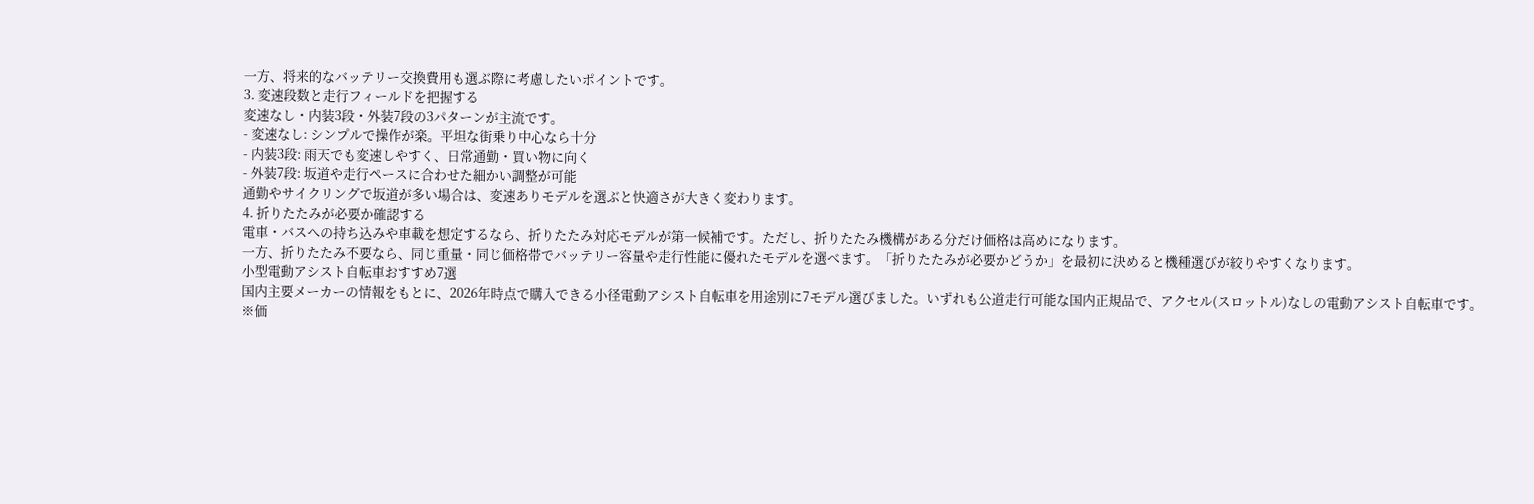一方、将来的なバッテリー交換費用も選ぶ際に考慮したいポイントです。
3. 変速段数と走行フィールドを把握する
変速なし・内装3段・外装7段の3パターンが主流です。
- 変速なし: シンプルで操作が楽。平坦な街乗り中心なら十分
- 内装3段: 雨天でも変速しやすく、日常通勤・買い物に向く
- 外装7段: 坂道や走行ペースに合わせた細かい調整が可能
通勤やサイクリングで坂道が多い場合は、変速ありモデルを選ぶと快適さが大きく変わります。
4. 折りたたみが必要か確認する
電車・バスへの持ち込みや車載を想定するなら、折りたたみ対応モデルが第一候補です。ただし、折りたたみ機構がある分だけ価格は高めになります。
一方、折りたたみ不要なら、同じ重量・同じ価格帯でバッテリー容量や走行性能に優れたモデルを選べます。「折りたたみが必要かどうか」を最初に決めると機種選びが絞りやすくなります。
小型電動アシスト自転車おすすめ7選
国内主要メーカーの情報をもとに、2026年時点で購入できる小径電動アシスト自転車を用途別に7モデル選びました。いずれも公道走行可能な国内正規品で、アクセル(スロットル)なしの電動アシスト自転車です。
※価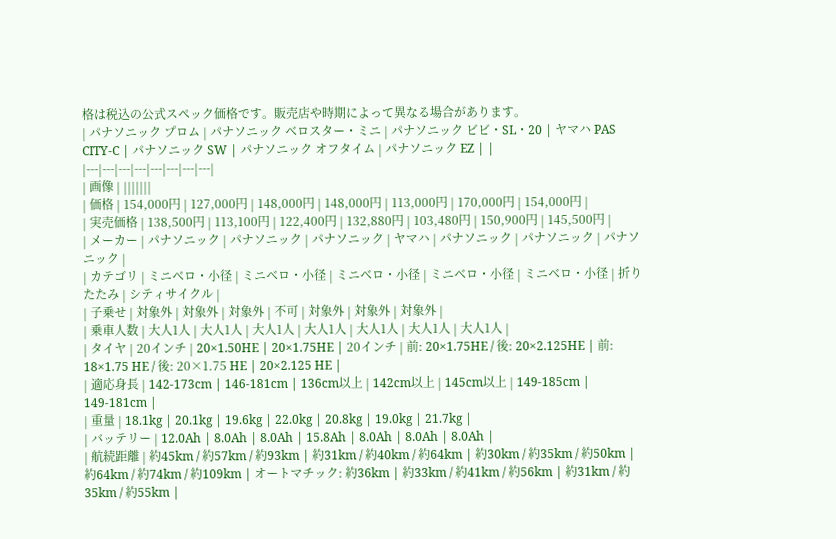格は税込の公式スペック価格です。販売店や時期によって異なる場合があります。
| パナソニック プロム | パナソニック ベロスター・ミニ | パナソニック ビビ・SL・20 | ヤマハ PAS CITY-C | パナソニック SW | パナソニック オフタイム | パナソニック EZ | |
|---|---|---|---|---|---|---|---|
| 画像 | |||||||
| 価格 | 154,000円 | 127,000円 | 148,000円 | 148,000円 | 113,000円 | 170,000円 | 154,000円 |
| 実売価格 | 138,500円 | 113,100円 | 122,400円 | 132,880円 | 103,480円 | 150,900円 | 145,500円 |
| メーカー | パナソニック | パナソニック | パナソニック | ヤマハ | パナソニック | パナソニック | パナソニック |
| カテゴリ | ミニベロ・小径 | ミニベロ・小径 | ミニベロ・小径 | ミニベロ・小径 | ミニベロ・小径 | 折りたたみ | シティサイクル |
| 子乗せ | 対象外 | 対象外 | 対象外 | 不可 | 対象外 | 対象外 | 対象外 |
| 乗車人数 | 大人1人 | 大人1人 | 大人1人 | 大人1人 | 大人1人 | 大人1人 | 大人1人 |
| タイヤ | 20インチ | 20×1.50HE | 20×1.75HE | 20インチ | 前: 20×1.75HE / 後: 20×2.125HE | 前: 18×1.75 HE / 後: 20×1.75 HE | 20×2.125 HE |
| 適応身長 | 142-173cm | 146-181cm | 136cm以上 | 142cm以上 | 145cm以上 | 149-185cm | 149-181cm |
| 重量 | 18.1kg | 20.1kg | 19.6kg | 22.0kg | 20.8kg | 19.0kg | 21.7kg |
| バッテリー | 12.0Ah | 8.0Ah | 8.0Ah | 15.8Ah | 8.0Ah | 8.0Ah | 8.0Ah |
| 航続距離 | 約45km / 約57km / 約93km | 約31km / 約40km / 約64km | 約30km / 約35km / 約50km | 約64km / 約74km / 約109km | オートマチック: 約36km | 約33km / 約41km / 約56km | 約31km / 約35km / 約55km |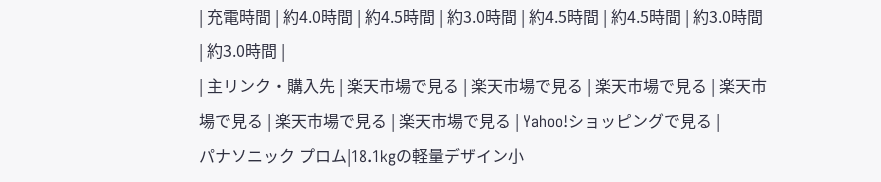| 充電時間 | 約4.0時間 | 約4.5時間 | 約3.0時間 | 約4.5時間 | 約4.5時間 | 約3.0時間 | 約3.0時間 |
| 主リンク・購入先 | 楽天市場で見る | 楽天市場で見る | 楽天市場で見る | 楽天市場で見る | 楽天市場で見る | 楽天市場で見る | Yahoo!ショッピングで見る |
パナソニック プロム|18.1kgの軽量デザイン小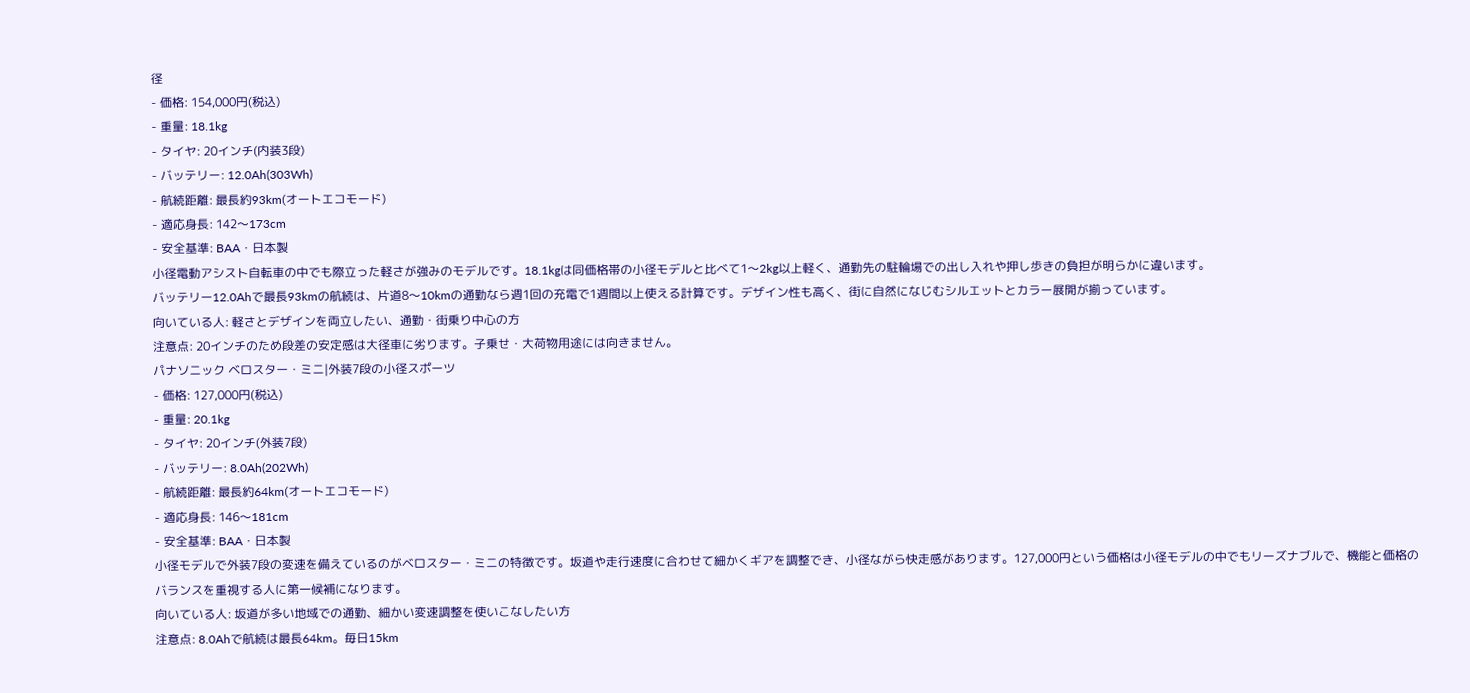径
- 価格: 154,000円(税込)
- 重量: 18.1kg
- タイヤ: 20インチ(内装3段)
- バッテリー: 12.0Ah(303Wh)
- 航続距離: 最長約93km(オートエコモード)
- 適応身長: 142〜173cm
- 安全基準: BAA・日本製
小径電動アシスト自転車の中でも際立った軽さが強みのモデルです。18.1kgは同価格帯の小径モデルと比べて1〜2kg以上軽く、通勤先の駐輪場での出し入れや押し歩きの負担が明らかに違います。
バッテリー12.0Ahで最長93kmの航続は、片道8〜10kmの通勤なら週1回の充電で1週間以上使える計算です。デザイン性も高く、街に自然になじむシルエットとカラー展開が揃っています。
向いている人: 軽さとデザインを両立したい、通勤・街乗り中心の方
注意点: 20インチのため段差の安定感は大径車に劣ります。子乗せ・大荷物用途には向きません。
パナソニック ベロスター・ミニ|外装7段の小径スポーツ
- 価格: 127,000円(税込)
- 重量: 20.1kg
- タイヤ: 20インチ(外装7段)
- バッテリー: 8.0Ah(202Wh)
- 航続距離: 最長約64km(オートエコモード)
- 適応身長: 146〜181cm
- 安全基準: BAA・日本製
小径モデルで外装7段の変速を備えているのがベロスター・ミニの特徴です。坂道や走行速度に合わせて細かくギアを調整でき、小径ながら快走感があります。127,000円という価格は小径モデルの中でもリーズナブルで、機能と価格のバランスを重視する人に第一候補になります。
向いている人: 坂道が多い地域での通勤、細かい変速調整を使いこなしたい方
注意点: 8.0Ahで航続は最長64km。毎日15km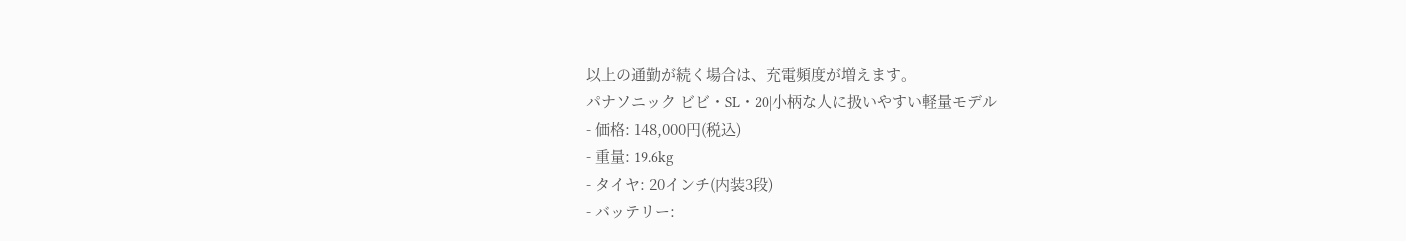以上の通勤が続く場合は、充電頻度が増えます。
パナソニック ビビ・SL・20|小柄な人に扱いやすい軽量モデル
- 価格: 148,000円(税込)
- 重量: 19.6kg
- タイヤ: 20インチ(内装3段)
- バッテリー: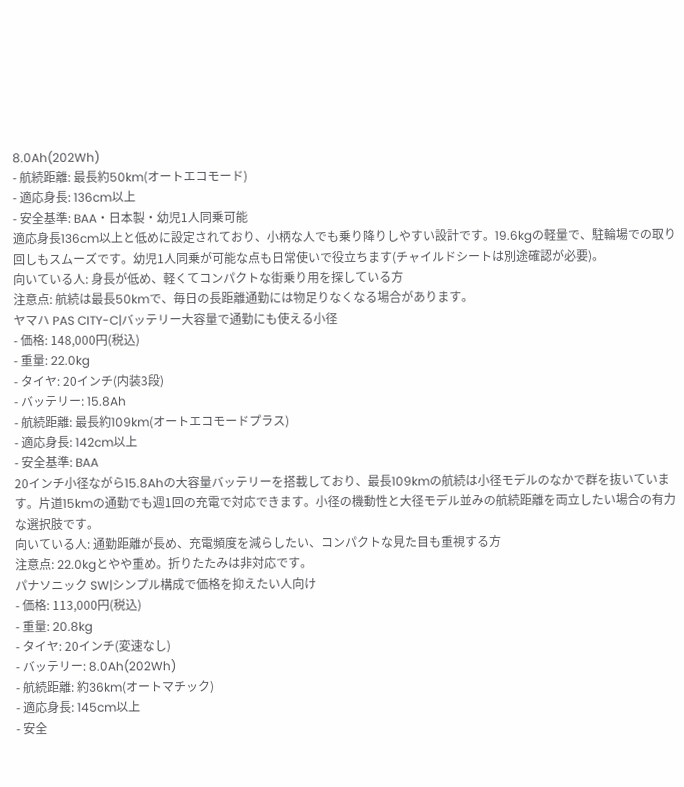8.0Ah(202Wh)
- 航続距離: 最長約50km(オートエコモード)
- 適応身長: 136cm以上
- 安全基準: BAA・日本製・幼児1人同乗可能
適応身長136cm以上と低めに設定されており、小柄な人でも乗り降りしやすい設計です。19.6kgの軽量で、駐輪場での取り回しもスムーズです。幼児1人同乗が可能な点も日常使いで役立ちます(チャイルドシートは別途確認が必要)。
向いている人: 身長が低め、軽くてコンパクトな街乗り用を探している方
注意点: 航続は最長50kmで、毎日の長距離通勤には物足りなくなる場合があります。
ヤマハ PAS CITY-C|バッテリー大容量で通勤にも使える小径
- 価格: 148,000円(税込)
- 重量: 22.0kg
- タイヤ: 20インチ(内装3段)
- バッテリー: 15.8Ah
- 航続距離: 最長約109km(オートエコモードプラス)
- 適応身長: 142cm以上
- 安全基準: BAA
20インチ小径ながら15.8Ahの大容量バッテリーを搭載しており、最長109kmの航続は小径モデルのなかで群を抜いています。片道15kmの通勤でも週1回の充電で対応できます。小径の機動性と大径モデル並みの航続距離を両立したい場合の有力な選択肢です。
向いている人: 通勤距離が長め、充電頻度を減らしたい、コンパクトな見た目も重視する方
注意点: 22.0kgとやや重め。折りたたみは非対応です。
パナソニック SW|シンプル構成で価格を抑えたい人向け
- 価格: 113,000円(税込)
- 重量: 20.8kg
- タイヤ: 20インチ(変速なし)
- バッテリー: 8.0Ah(202Wh)
- 航続距離: 約36km(オートマチック)
- 適応身長: 145cm以上
- 安全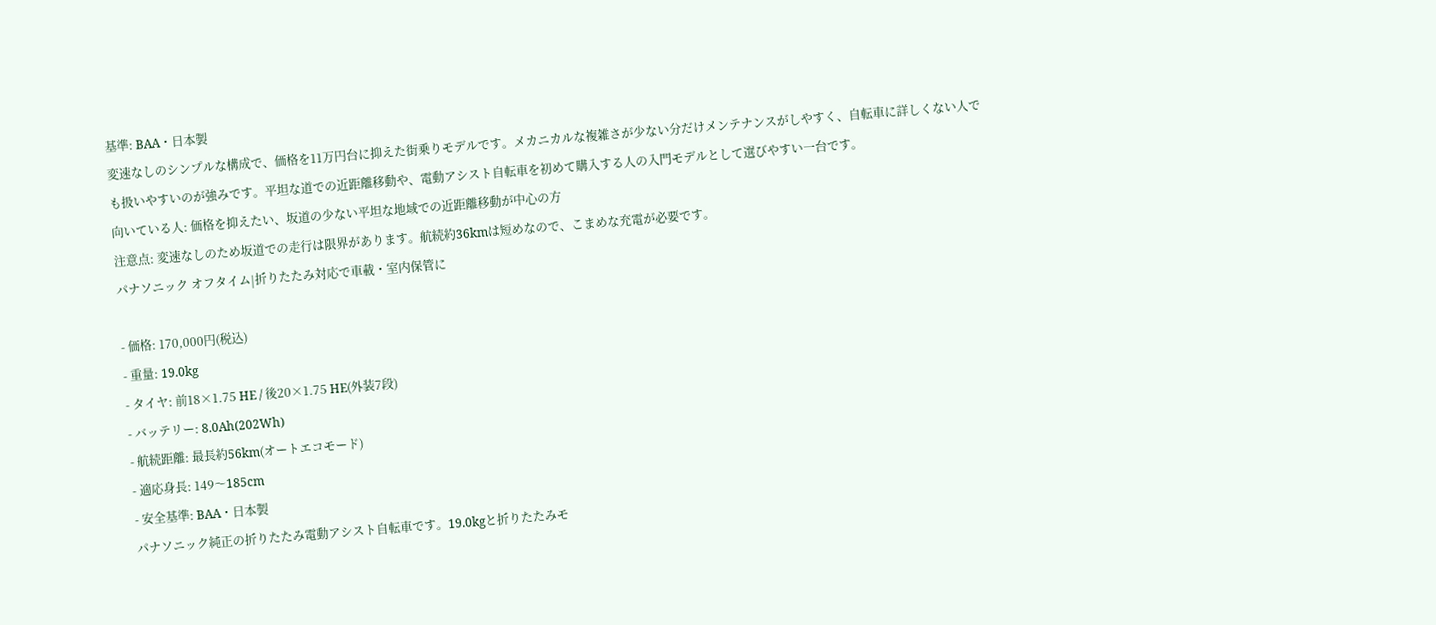基準: BAA・日本製
変速なしのシンプルな構成で、価格を11万円台に抑えた街乗りモデルです。メカニカルな複雑さが少ない分だけメンテナンスがしやすく、自転車に詳しくない人でも扱いやすいのが強みです。平坦な道での近距離移動や、電動アシスト自転車を初めて購入する人の入門モデルとして選びやすい一台です。
向いている人: 価格を抑えたい、坂道の少ない平坦な地域での近距離移動が中心の方
注意点: 変速なしのため坂道での走行は限界があります。航続約36kmは短めなので、こまめな充電が必要です。
パナソニック オフタイム|折りたたみ対応で車載・室内保管に

- 価格: 170,000円(税込)
- 重量: 19.0kg
- タイヤ: 前18×1.75 HE / 後20×1.75 HE(外装7段)
- バッテリー: 8.0Ah(202Wh)
- 航続距離: 最長約56km(オートエコモード)
- 適応身長: 149〜185cm
- 安全基準: BAA・日本製
パナソニック純正の折りたたみ電動アシスト自転車です。19.0kgと折りたたみモ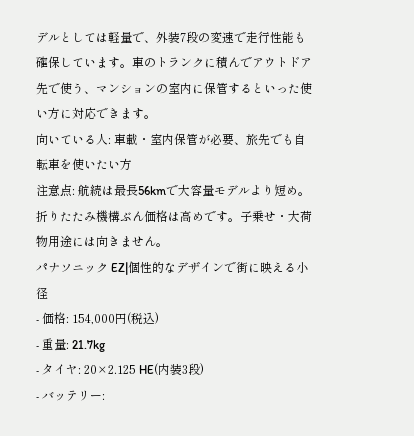デルとしては軽量で、外装7段の変速で走行性能も確保しています。車のトランクに積んでアウトドア先で使う、マンションの室内に保管するといった使い方に対応できます。
向いている人: 車載・室内保管が必要、旅先でも自転車を使いたい方
注意点: 航続は最長56kmで大容量モデルより短め。折りたたみ機構ぶん価格は高めです。子乗せ・大荷物用途には向きません。
パナソニック EZ|個性的なデザインで街に映える小径
- 価格: 154,000円(税込)
- 重量: 21.7kg
- タイヤ: 20×2.125 HE(内装3段)
- バッテリー: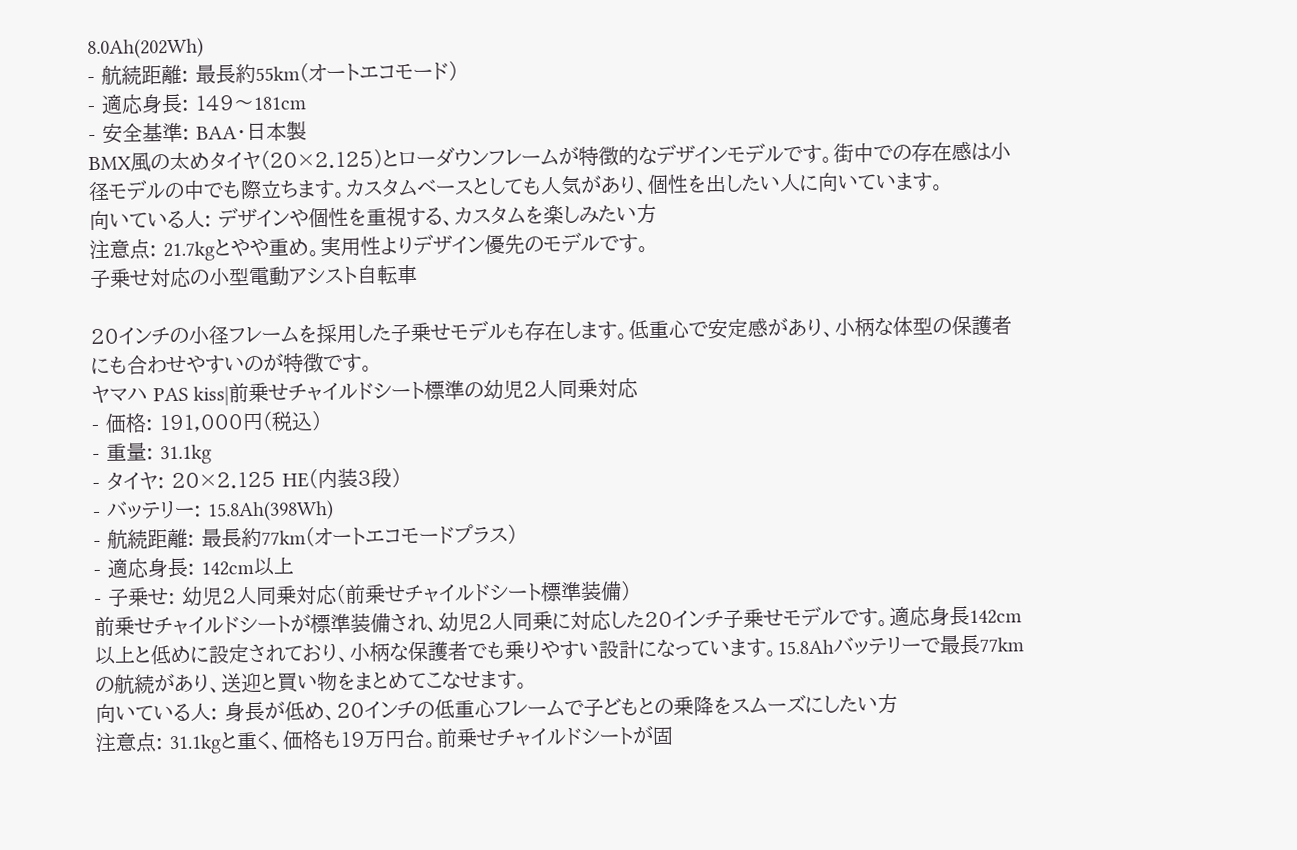8.0Ah(202Wh)
- 航続距離: 最長約55km(オートエコモード)
- 適応身長: 149〜181cm
- 安全基準: BAA・日本製
BMX風の太めタイヤ(20×2.125)とローダウンフレームが特徴的なデザインモデルです。街中での存在感は小径モデルの中でも際立ちます。カスタムベースとしても人気があり、個性を出したい人に向いています。
向いている人: デザインや個性を重視する、カスタムを楽しみたい方
注意点: 21.7kgとやや重め。実用性よりデザイン優先のモデルです。
子乗せ対応の小型電動アシスト自転車

20インチの小径フレームを採用した子乗せモデルも存在します。低重心で安定感があり、小柄な体型の保護者にも合わせやすいのが特徴です。
ヤマハ PAS kiss|前乗せチャイルドシート標準の幼児2人同乗対応
- 価格: 191,000円(税込)
- 重量: 31.1kg
- タイヤ: 20×2.125 HE(内装3段)
- バッテリー: 15.8Ah(398Wh)
- 航続距離: 最長約77km(オートエコモードプラス)
- 適応身長: 142cm以上
- 子乗せ: 幼児2人同乗対応(前乗せチャイルドシート標準装備)
前乗せチャイルドシートが標準装備され、幼児2人同乗に対応した20インチ子乗せモデルです。適応身長142cm以上と低めに設定されており、小柄な保護者でも乗りやすい設計になっています。15.8Ahバッテリーで最長77kmの航続があり、送迎と買い物をまとめてこなせます。
向いている人: 身長が低め、20インチの低重心フレームで子どもとの乗降をスムーズにしたい方
注意点: 31.1kgと重く、価格も19万円台。前乗せチャイルドシートが固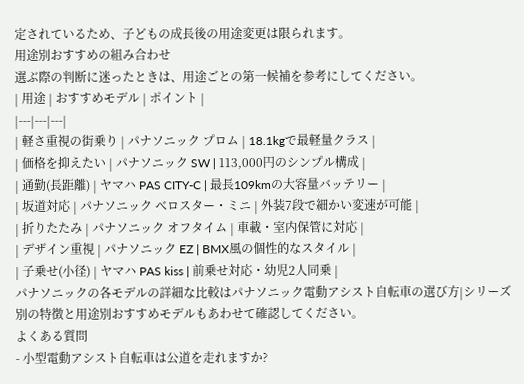定されているため、子どもの成長後の用途変更は限られます。
用途別おすすめの組み合わせ
選ぶ際の判断に迷ったときは、用途ごとの第一候補を参考にしてください。
| 用途 | おすすめモデル | ポイント |
|---|---|---|
| 軽さ重視の街乗り | パナソニック プロム | 18.1kgで最軽量クラス |
| 価格を抑えたい | パナソニック SW | 113,000円のシンプル構成 |
| 通勤(長距離) | ヤマハ PAS CITY-C | 最長109kmの大容量バッテリー |
| 坂道対応 | パナソニック ベロスター・ミニ | 外装7段で細かい変速が可能 |
| 折りたたみ | パナソニック オフタイム | 車載・室内保管に対応 |
| デザイン重視 | パナソニック EZ | BMX風の個性的なスタイル |
| 子乗せ(小径) | ヤマハ PAS kiss | 前乗せ対応・幼児2人同乗 |
パナソニックの各モデルの詳細な比較はパナソニック電動アシスト自転車の選び方|シリーズ別の特徴と用途別おすすめモデルもあわせて確認してください。
よくある質問
- 小型電動アシスト自転車は公道を走れますか?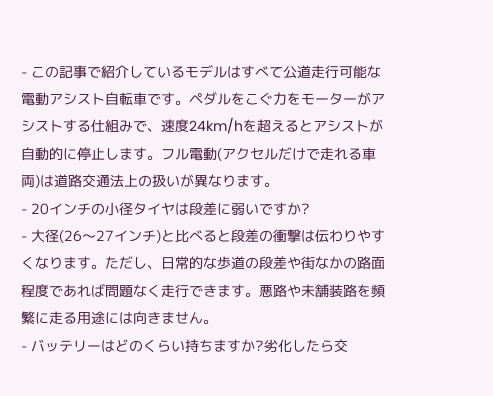- この記事で紹介しているモデルはすべて公道走行可能な電動アシスト自転車です。ペダルをこぐ力をモーターがアシストする仕組みで、速度24km/hを超えるとアシストが自動的に停止します。フル電動(アクセルだけで走れる車両)は道路交通法上の扱いが異なります。
- 20インチの小径タイヤは段差に弱いですか?
- 大径(26〜27インチ)と比べると段差の衝撃は伝わりやすくなります。ただし、日常的な歩道の段差や街なかの路面程度であれば問題なく走行できます。悪路や未舗装路を頻繁に走る用途には向きません。
- バッテリーはどのくらい持ちますか?劣化したら交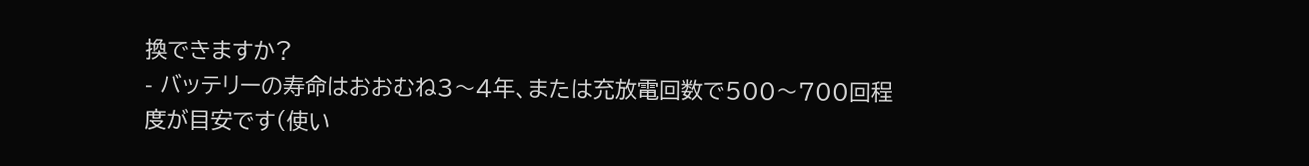換できますか?
- バッテリーの寿命はおおむね3〜4年、または充放電回数で500〜700回程度が目安です(使い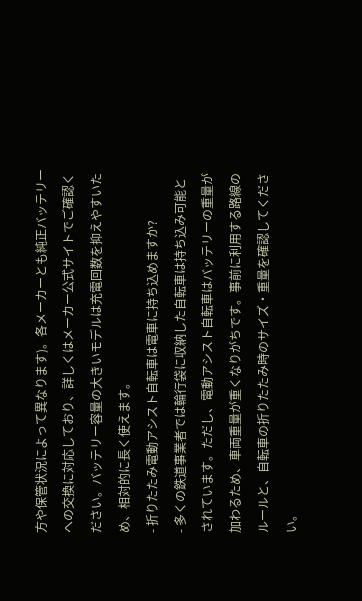方や保管状況によって異なります)。各メーカーとも純正バッテリーへの交換に対応しており、詳しくはメーカー公式サイトでご確認ください。バッテリー容量の大きいモデルは充電回数を抑えやすいため、相対的に長く使えます。
- 折りたたみ電動アシスト自転車は電車に持ち込めますか?
- 多くの鉄道事業者では輪行袋に収納した自転車は持ち込み可能とされています。ただし、電動アシスト自転車はバッテリーの重量が加わるため、車両重量が重くなりがちです。事前に利用する路線のルールと、自転車の折りたたみ時のサイズ・重量を確認してください。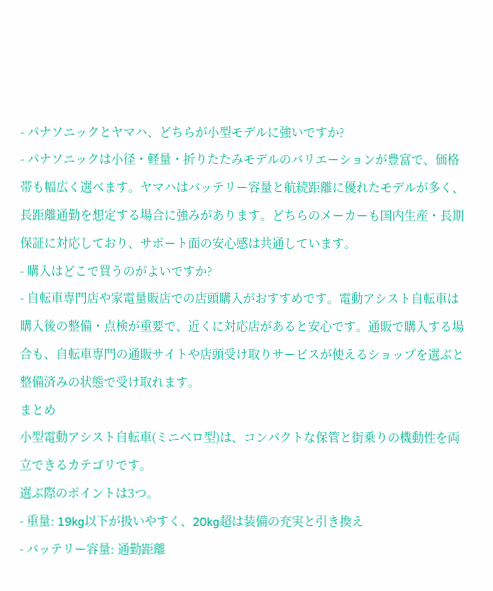- パナソニックとヤマハ、どちらが小型モデルに強いですか?
- パナソニックは小径・軽量・折りたたみモデルのバリエーションが豊富で、価格帯も幅広く選べます。ヤマハはバッテリー容量と航続距離に優れたモデルが多く、長距離通勤を想定する場合に強みがあります。どちらのメーカーも国内生産・長期保証に対応しており、サポート面の安心感は共通しています。
- 購入はどこで買うのがよいですか?
- 自転車専門店や家電量販店での店頭購入がおすすめです。電動アシスト自転車は購入後の整備・点検が重要で、近くに対応店があると安心です。通販で購入する場合も、自転車専門の通販サイトや店頭受け取りサービスが使えるショップを選ぶと整備済みの状態で受け取れます。
まとめ
小型電動アシスト自転車(ミニベロ型)は、コンパクトな保管と街乗りの機動性を両立できるカテゴリです。
選ぶ際のポイントは3つ。
- 重量: 19kg以下が扱いやすく、20kg超は装備の充実と引き換え
- バッテリー容量: 通勤距離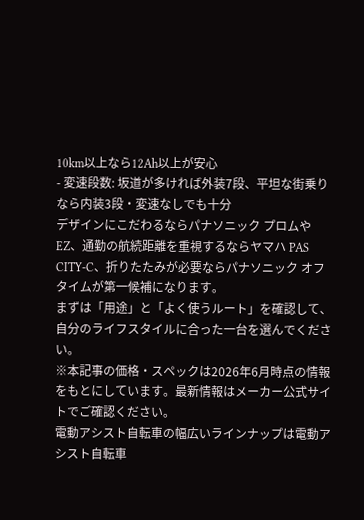10km以上なら12Ah以上が安心
- 変速段数: 坂道が多ければ外装7段、平坦な街乗りなら内装3段・変速なしでも十分
デザインにこだわるならパナソニック プロムやEZ、通勤の航続距離を重視するならヤマハ PAS CITY-C、折りたたみが必要ならパナソニック オフタイムが第一候補になります。
まずは「用途」と「よく使うルート」を確認して、自分のライフスタイルに合った一台を選んでください。
※本記事の価格・スペックは2026年6月時点の情報をもとにしています。最新情報はメーカー公式サイトでご確認ください。
電動アシスト自転車の幅広いラインナップは電動アシスト自転車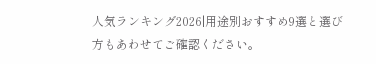人気ランキング2026|用途別おすすめ9選と選び方もあわせてご確認ください。